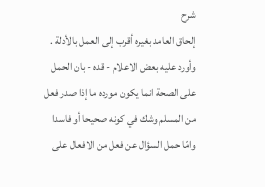شرح
إلحاق العامد بغيره أقرب إلى العمل بالأدلة .
وأورد عليه بعض الاعلام - قده - بان الحمل على الصحة انما يكون مورده ما إذا صدر فعل من المسلم وشك في كونه صحيحا أو فاسدا وامّا حمل السؤال عن فعل من الافعال على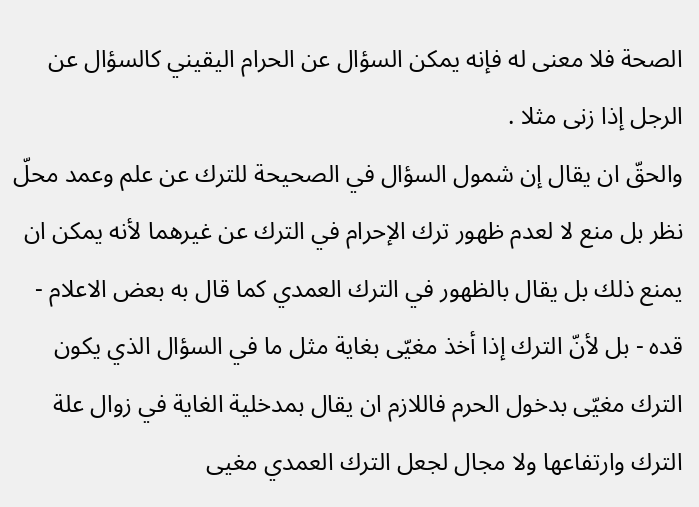الصحة فلا معنى له فإنه يمكن السؤال عن الحرام اليقيني كالسؤال عن الرجل إذا زنى مثلا .
والحقّ ان يقال إن شمول السؤال في الصحيحة للترك عن علم وعمد محلّ نظر بل منع لا لعدم ظهور ترك الإحرام في الترك عن غيرهما لأنه يمكن ان يمنع ذلك بل يقال بالظهور في الترك العمدي كما قال به بعض الاعلام - قده - بل لأنّ الترك إذا أخذ مغيّى بغاية مثل ما في السؤال الذي يكون الترك مغيّى بدخول الحرم فاللازم ان يقال بمدخلية الغاية في زوال علة الترك وارتفاعها ولا مجال لجعل الترك العمدي مغيى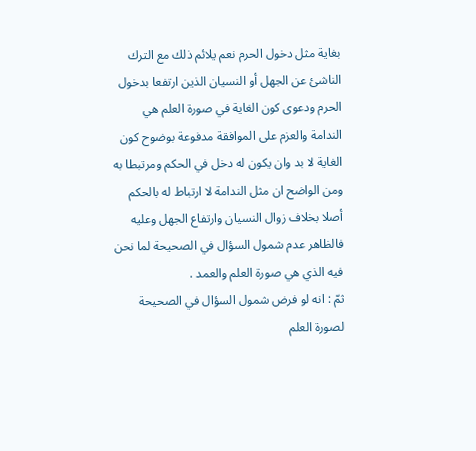بغاية مثل دخول الحرم نعم يلائم ذلك مع الترك الناشئ عن الجهل أو النسيان الذين ارتفعا بدخول الحرم ودعوى كون الغاية في صورة العلم هي الندامة والعزم على الموافقة مدفوعة بوضوح كون الغاية لا بد وان يكون له دخل في الحكم ومرتبطا به ومن الواضح ان مثل الندامة لا ارتباط له بالحكم أصلا بخلاف زوال النسيان وارتفاع الجهل وعليه فالظاهر عدم شمول السؤال في الصحيحة لما نحن فيه الذي هي صورة العلم والعمد .
ثمّ : انه لو فرض شمول السؤال في الصحيحة لصورة العلم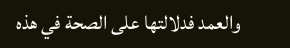والعمد فدلالتها على الصحة في هذه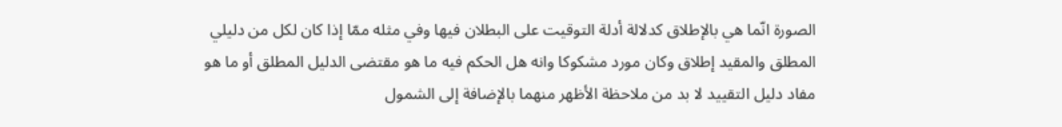الصورة انّما هي بالإطلاق كدلالة أدلة التوقيت على البطلان فيها وفي مثله ممّا إذا كان لكل من دليلي المطلق والمقيد إطلاق وكان مورد مشكوكا وانه هل الحكم فيه ما هو مقتضى الدليل المطلق أو ما هو مفاد دليل التقييد لا بد من ملاحظة الأظهر منهما بالإضافة إلى الشمول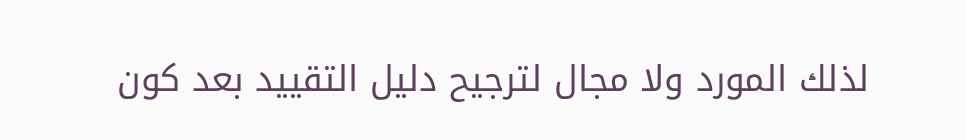لذلك المورد ولا مجال لترجيح دليل التقييد بعد كون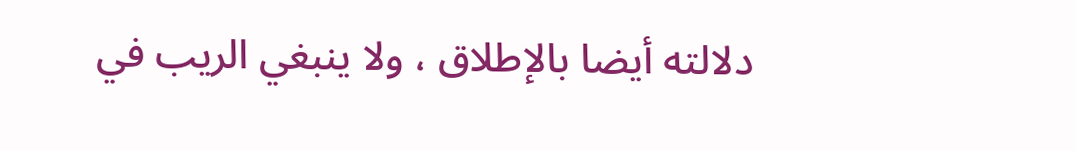دلالته أيضا بالإطلاق ، ولا ينبغي الريب في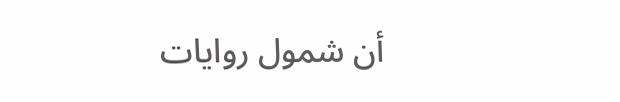أن شمول روايات